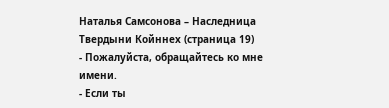Наталья Самсонова – Наследница Твердыни Койннех (страница 19)
- Пожалуйста, обращайтесь ко мне имени.
- Если ты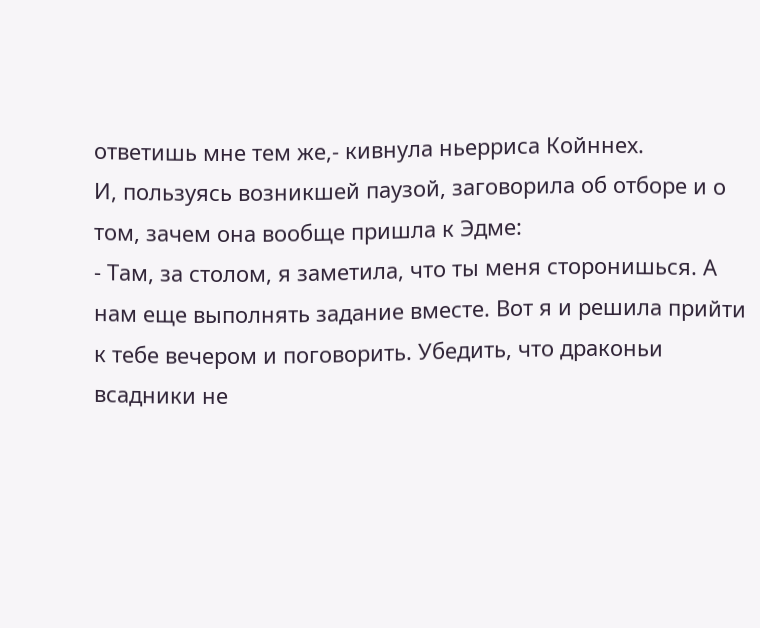ответишь мне тем же,- кивнула ньерриса Койннех.
И, пользуясь возникшей паузой, заговорила об отборе и о том, зачем она вообще пришла к Эдме:
- Там, за столом, я заметила, что ты меня сторонишься. А нам еще выполнять задание вместе. Вот я и решила прийти к тебе вечером и поговорить. Убедить, что драконьи всадники не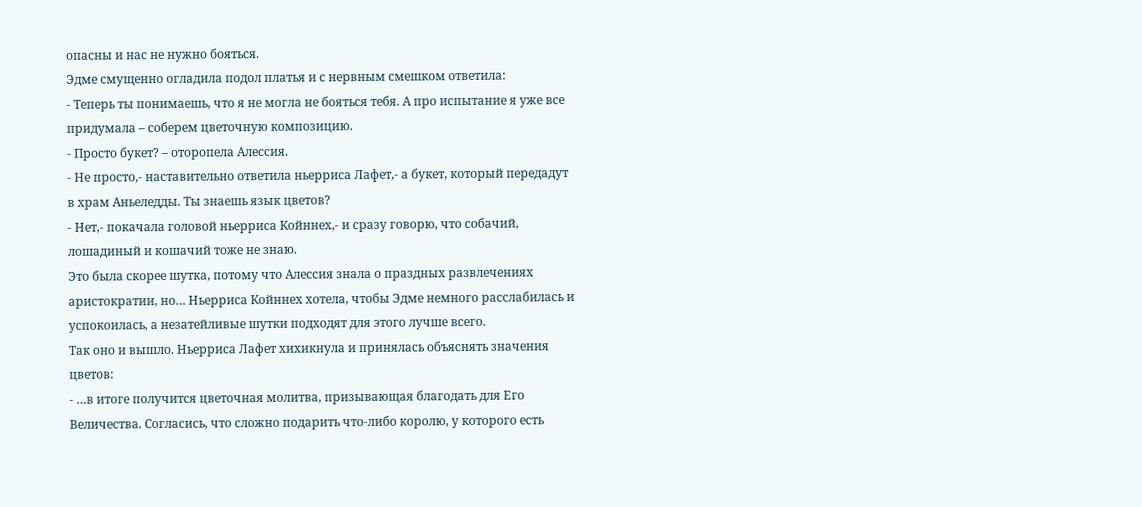опасны и нас не нужно бояться.
Эдме смущенно огладила подол платья и с нервным смешком ответила:
- Теперь ты понимаешь, что я не могла не бояться тебя. А про испытание я уже все придумала – соберем цветочную композицию.
- Просто букет? – оторопела Алессия.
- Не просто,- наставительно ответила ньерриса Лафет,- а букет, который передадут в храм Аньеледды. Ты знаешь язык цветов?
- Нет,- покачала головой ньерриса Койннех,- и сразу говорю, что собачий, лошадиный и кошачий тоже не знаю.
Это была скорее шутка, потому что Алессия знала о праздных развлечениях аристократии, но… Ньерриса Койннех хотела, чтобы Эдме немного расслабилась и успокоилась, а незатейливые шутки подходят для этого лучше всего.
Так оно и вышло. Ньерриса Лафет хихикнула и принялась объяснять значения цветов:
- …в итоге получится цветочная молитва, призывающая благодать для Его Величества. Согласись, что сложно подарить что-либо королю, у которого есть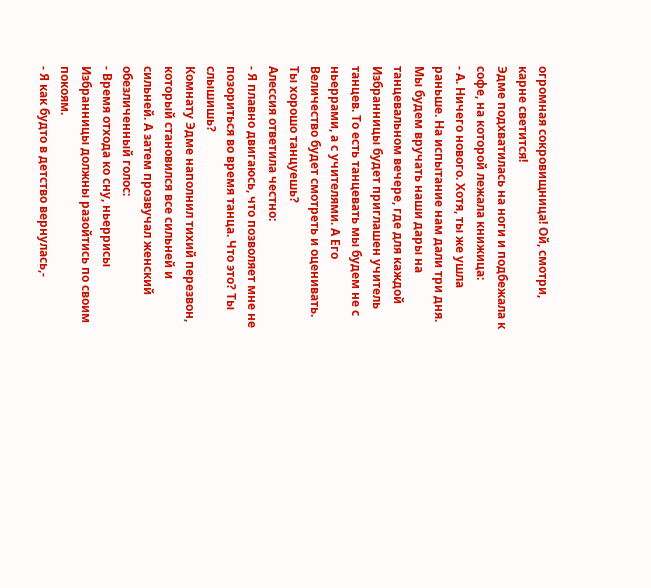огромная сокровищница! Ой, смотри, карне светится!
Эдме подхватилась на ноги и подбежала к софе, на которой лежала книжица:
- А. Ничего нового. Хотя, ты же ушла раньше. На испытание нам дали три дня. Мы будем вручать наши дары на танцевальном вечере, где для каждой Избранницы будет приглашен учитель танцев. То есть танцевать мы будем не с ньеррами, а с учителями. А Его Величество будет смотреть и оценивать. Ты хорошо танцуешь?
Алессия ответила честно:
- Я плавно двигаюсь, что позволяет мне не позориться во время танца. Что это? Ты слышишь?
Комнату Эдме наполнил тихий перезвон, который становился все сильней и сильней. А затем прозвучал женский обезличенный голос:
- Время отхода ко сну, ньеррисы Избранницы должны разойтись по своим покоям.
- Я как будто в детство вернулась,-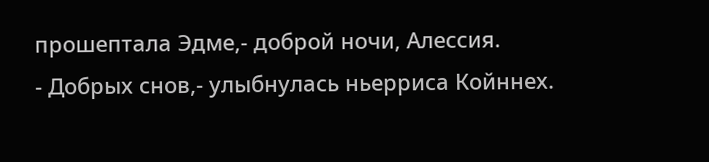прошептала Эдме,- доброй ночи, Алессия.
- Добрых снов,- улыбнулась ньерриса Койннех.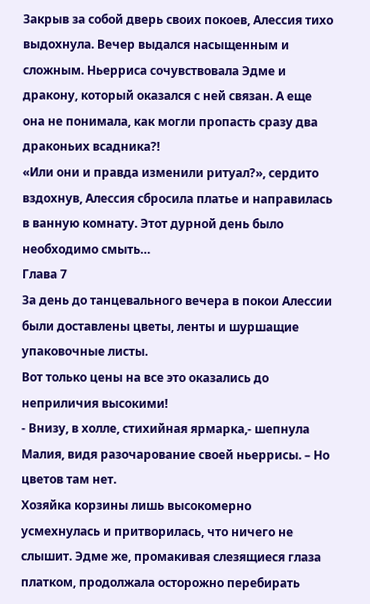Закрыв за собой дверь своих покоев, Алессия тихо выдохнула. Вечер выдался насыщенным и сложным. Ньерриса сочувствовала Эдме и дракону, который оказался с ней связан. А еще она не понимала, как могли пропасть сразу два драконьих всадника?!
«Или они и правда изменили ритуал?», сердито вздохнув, Алессия сбросила платье и направилась в ванную комнату. Этот дурной день было необходимо смыть…
Глава 7
За день до танцевального вечера в покои Алессии были доставлены цветы, ленты и шуршащие упаковочные листы.
Вот только цены на все это оказались до неприличия высокими!
- Внизу, в холле, стихийная ярмарка,- шепнула Малия, видя разочарование своей ньеррисы. – Но цветов там нет.
Хозяйка корзины лишь высокомерно усмехнулась и притворилась, что ничего не слышит. Эдме же, промакивая слезящиеся глаза платком, продолжала осторожно перебирать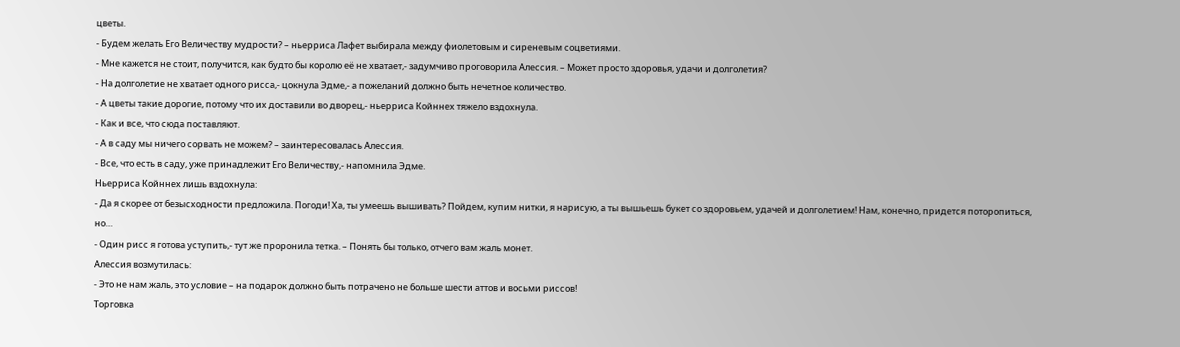цветы.
- Будем желать Его Величеству мудрости? – ньерриса Лафет выбирала между фиолетовым и сиреневым соцветиями.
- Мне кажется не стоит, получится, как будто бы королю её не хватает,- задумчиво проговорила Алессия. – Может просто здоровья, удачи и долголетия?
- На долголетие не хватает одного рисса,- цокнула Эдме,- а пожеланий должно быть нечетное количество.
- А цветы такие дорогие, потому что их доставили во дворец,- ньерриса Койннех тяжело вздохнула.
- Как и все, что сюда поставляют.
- А в саду мы ничего сорвать не можем? – заинтересовалась Алессия.
- Все, что есть в саду, уже принадлежит Его Величеству,- напомнила Эдме.
Ньерриса Койннех лишь вздохнула:
- Да я скорее от безысходности предложила. Погоди! Ха, ты умеешь вышивать? Пойдем, купим нитки, я нарисую, а ты вышьешь букет со здоровьем, удачей и долголетием! Нам, конечно, придется поторопиться, но…
- Один рисс я готова уступить,- тут же проронила тетка. – Понять бы только, отчего вам жаль монет.
Алессия возмутилась:
- Это не нам жаль, это условие – на подарок должно быть потрачено не больше шести аттов и восьми риссов!
Торговка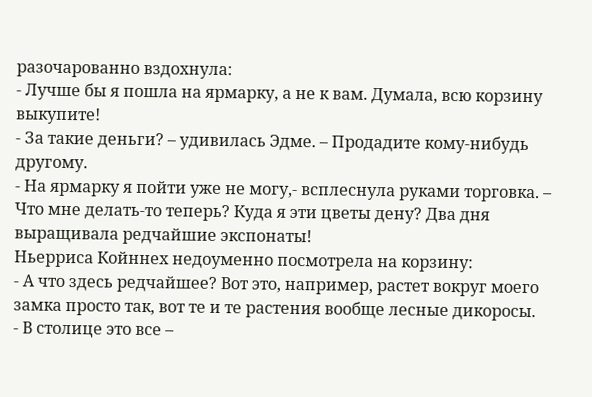разочарованно вздохнула:
- Лучше бы я пошла на ярмарку, а не к вам. Думала, всю корзину выкупите!
- За такие деньги? – удивилась Эдме. – Продадите кому-нибудь другому.
- На ярмарку я пойти уже не могу,- всплеснула руками торговка. – Что мне делать-то теперь? Куда я эти цветы дену? Два дня выращивала редчайшие экспонаты!
Ньерриса Койннех недоуменно посмотрела на корзину:
- А что здесь редчайшее? Вот это, например, растет вокруг моего замка просто так, вот те и те растения вообще лесные дикоросы.
- В столице это все –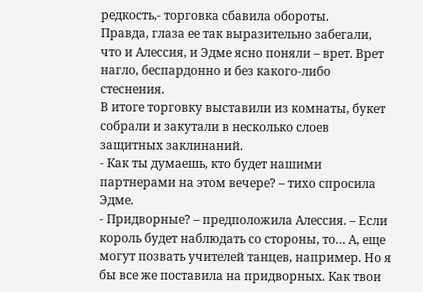редкость,- торговка сбавила обороты.
Правда, глаза ее так выразительно забегали, что и Алессия, и Эдме ясно поняли – врет. Врет нагло, беспардонно и без какого-либо стеснения.
В итоге торговку выставили из комнаты, букет собрали и закутали в несколько слоев защитных заклинаний.
- Как ты думаешь, кто будет нашими партнерами на этом вечере? – тихо спросила Эдме.
- Придворные? – предположила Алессия. – Если король будет наблюдать со стороны, то… А, еще могут позвать учителей танцев, например. Но я бы все же поставила на придворных. Как твои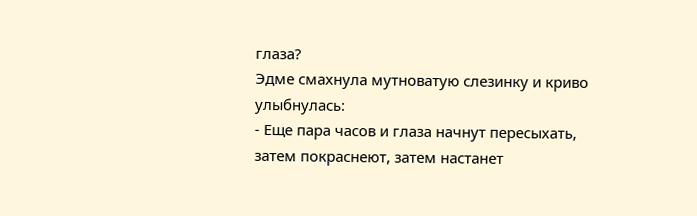глаза?
Эдме смахнула мутноватую слезинку и криво улыбнулась:
- Еще пара часов и глаза начнут пересыхать, затем покраснеют, затем настанет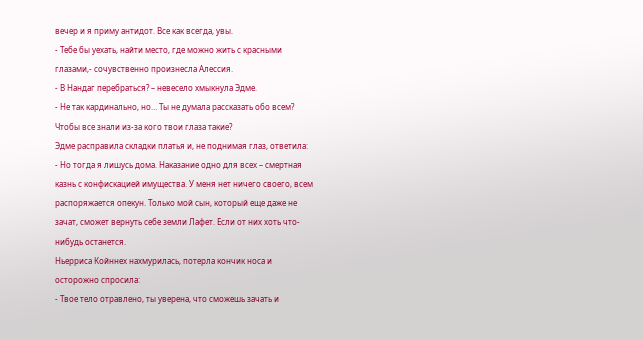вечер и я приму антидот. Все как всегда, увы.
- Тебе бы уехать, найти место, где можно жить с красными глазами,- сочувственно произнесла Алессия.
- В Нандаг перебраться? – невесело хмыкнула Эдме.
- Не так кардинально, но… Ты не думала рассказать обо всем? Чтобы все знали из-за кого твои глаза такие?
Эдме расправила складки платья и, не поднимая глаз, ответила:
- Но тогда я лишусь дома. Наказание одно для всех – смертная казнь с конфискацией имущества. У меня нет ничего своего, всем распоряжается опекун. Только мой сын, который еще даже не зачат, сможет вернуть себе земли Лафет. Если от них хоть что-нибудь останется.
Ньерриса Койннех нахмурилась, потерла кончик носа и осторожно спросила:
- Твое тело отравлено, ты уверена, что сможешь зачать и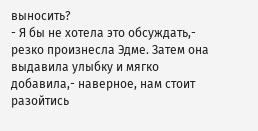выносить?
- Я бы не хотела это обсуждать,- резко произнесла Эдме. Затем она выдавила улыбку и мягко добавила,- наверное, нам стоит разойтись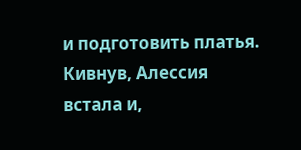и подготовить платья.
Кивнув, Алессия встала и,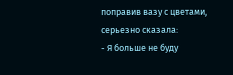поправив вазу с цветами, серьезно сказала:
- Я больше не буду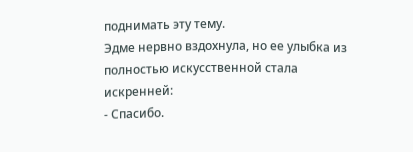поднимать эту тему.
Эдме нервно вздохнула, но ее улыбка из полностью искусственной стала искренней:
- Спасибо.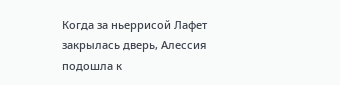Когда за ньеррисой Лафет закрылась дверь, Алессия подошла к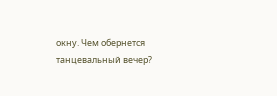окну. Чем обернется танцевальный вечер?